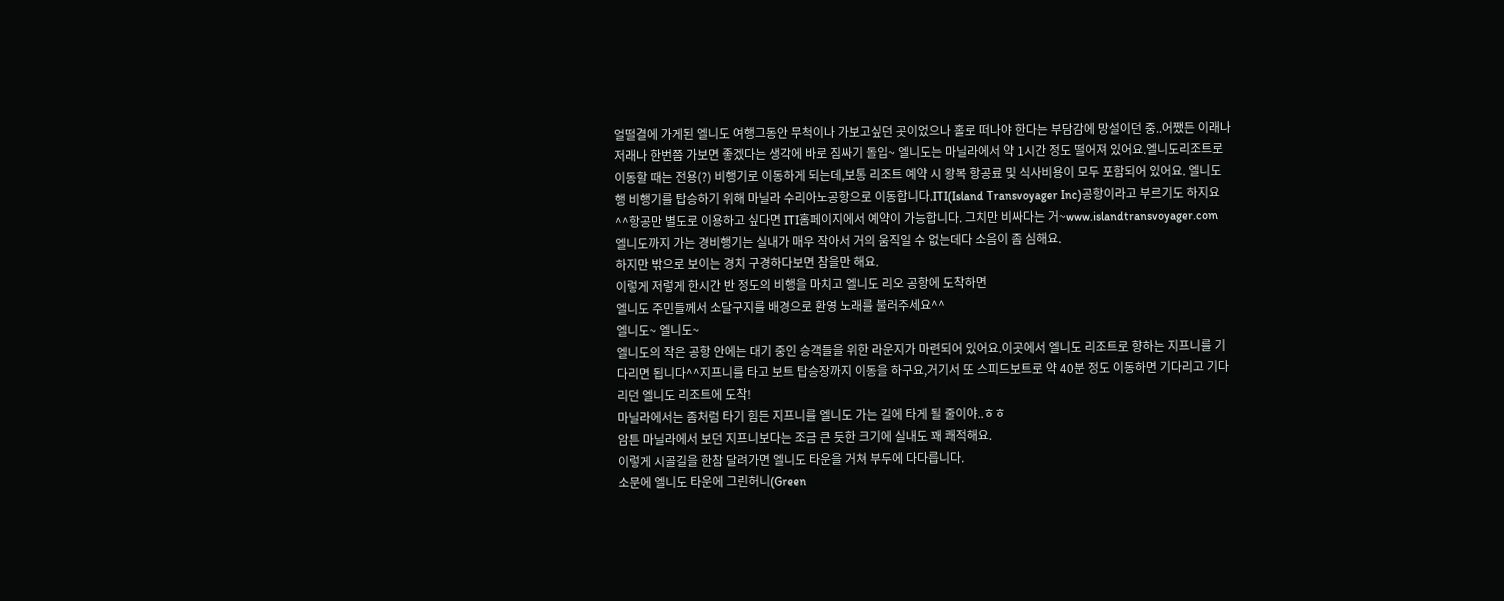얼떨결에 가게된 엘니도 여행그동안 무척이나 가보고싶던 곳이었으나 홀로 떠나야 한다는 부담감에 망설이던 중..어쨌든 이래나 저래나 한번쯤 가보면 좋겠다는 생각에 바로 짐싸기 돌입~ 엘니도는 마닐라에서 약 1시간 정도 떨어져 있어요.엘니도리조트로 이동할 때는 전용(?) 비행기로 이동하게 되는데,보통 리조트 예약 시 왕복 항공료 및 식사비용이 모두 포함되어 있어요. 엘니도행 비행기를 탑승하기 위해 마닐라 수리아노공항으로 이동합니다.ITI(Island Transvoyager Inc)공항이라고 부르기도 하지요^^항공만 별도로 이용하고 싶다면 ITI홈페이지에서 예약이 가능합니다. 그치만 비싸다는 거~www.islandtransvoyager.com
엘니도까지 가는 경비행기는 실내가 매우 작아서 거의 움직일 수 없는데다 소음이 좀 심해요.
하지만 밖으로 보이는 경치 구경하다보면 참을만 해요.
이렇게 저렇게 한시간 반 정도의 비행을 마치고 엘니도 리오 공항에 도착하면
엘니도 주민들께서 소달구지를 배경으로 환영 노래를 불러주세요^^
엘니도~ 엘니도~
엘니도의 작은 공항 안에는 대기 중인 승객들을 위한 라운지가 마련되어 있어요.이곳에서 엘니도 리조트로 향하는 지프니를 기다리면 됩니다^^지프니를 타고 보트 탑승장까지 이동을 하구요,거기서 또 스피드보트로 약 40분 정도 이동하면 기다리고 기다리던 엘니도 리조트에 도착!
마닐라에서는 좀처럼 타기 힘든 지프니를 엘니도 가는 길에 타게 될 줄이야..ㅎㅎ
암튼 마닐라에서 보던 지프니보다는 조금 큰 듯한 크기에 실내도 꽤 쾌적해요.
이렇게 시골길을 한참 달려가면 엘니도 타운을 거쳐 부두에 다다릅니다.
소문에 엘니도 타운에 그린허니(Green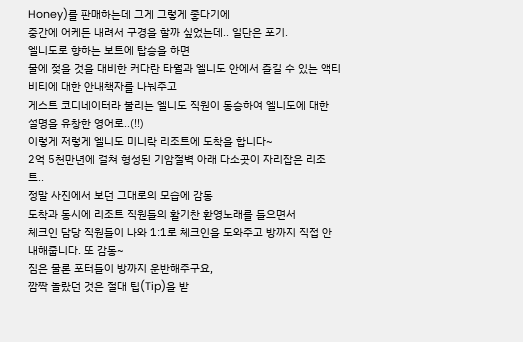Honey)를 판매하는데 그게 그렇게 좋다기에
중간에 어케든 내려서 구경을 할까 싶었는데.. 일단은 포기.
엘니도로 향하는 보트에 탑승을 하면
물에 젖을 것을 대비한 커다란 타월과 엘니도 안에서 즐길 수 있는 액티비티에 대한 안내책자를 나눠주고
게스트 코디네이터라 불리는 엘니도 직원이 동승하여 엘니도에 대한 설명을 유창한 영어로..(!!)
이렇게 저렇게 엘니도 미니락 리조트에 도착을 합니다~
2억 5천만년에 걸쳐 형성된 기암절벽 아래 다소곳이 자리잡은 리조트..
정말 사진에서 보던 그대로의 모습에 감동
도착과 동시에 리조트 직원들의 활기찬 환영노래를 들으면서
체크인 담당 직원들이 나와 1:1로 체크인을 도와주고 방까지 직접 안내해줍니다. 또 감동~
짐은 물론 포터들이 방까지 운반해주구요,
깜짝 놀랐던 것은 절대 팁(Tip)을 받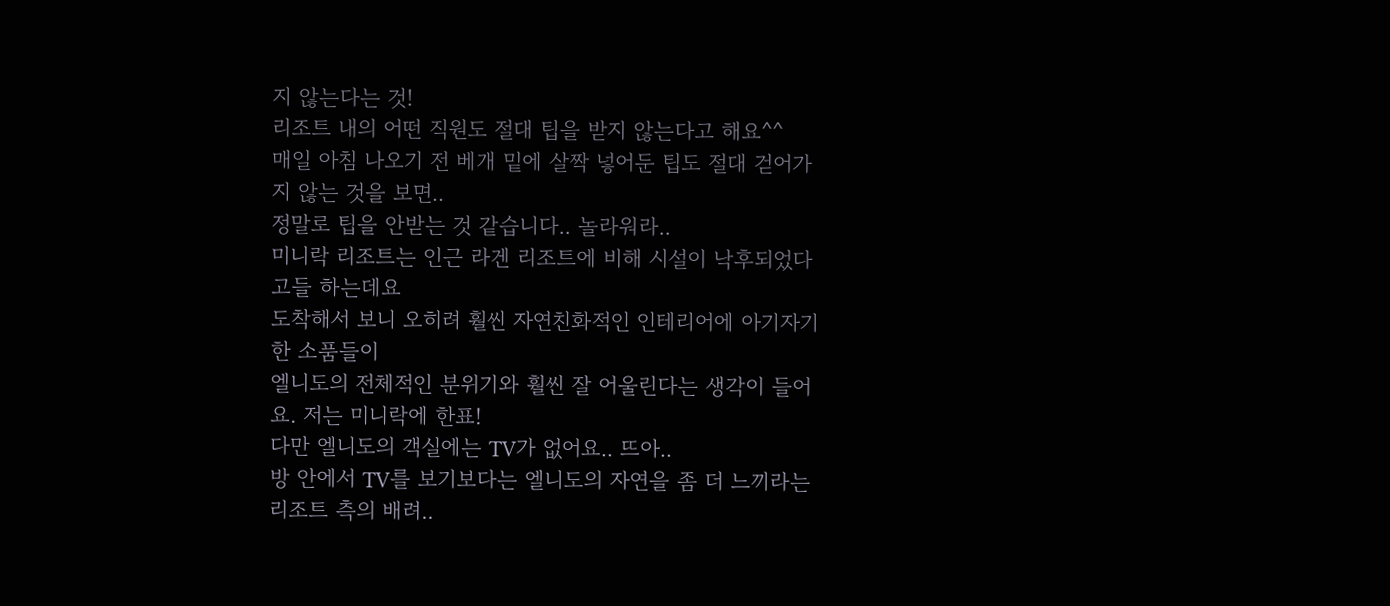지 않는다는 것!
리조트 내의 어떤 직원도 절대 팁을 받지 않는다고 해요^^
매일 아침 나오기 전 베개 밑에 살짝 넣어둔 팁도 절대 걷어가지 않는 것을 보면..
정말로 팁을 안받는 것 같습니다.. 놀라워라..
미니락 리조트는 인근 라겐 리조트에 비해 시설이 낙후되었다고들 하는데요
도착해서 보니 오히려 훨씬 자연친화적인 인테리어에 아기자기한 소품들이
엘니도의 전체적인 분위기와 훨씬 잘 어울린다는 생각이 들어요. 저는 미니락에 한표!
다만 엘니도의 객실에는 TV가 없어요.. 뜨아..
방 안에서 TV를 보기보다는 엘니도의 자연을 좀 더 느끼라는 리조트 측의 배려..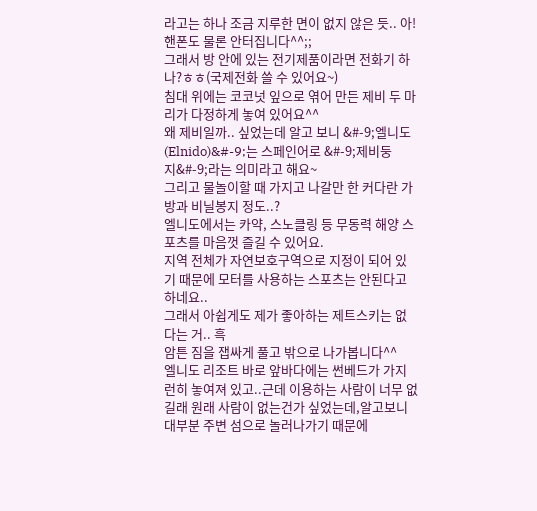라고는 하나 조금 지루한 면이 없지 않은 듯.. 아! 핸폰도 물론 안터집니다^^;;
그래서 방 안에 있는 전기제품이라면 전화기 하나?ㅎㅎ(국제전화 쓸 수 있어요~)
침대 위에는 코코넛 잎으로 엮어 만든 제비 두 마리가 다정하게 놓여 있어요^^
왜 제비일까.. 싶었는데 알고 보니 &#-9;엘니도(Elnido)&#-9;는 스페인어로 &#-9;제비둥지&#-9;라는 의미라고 해요~
그리고 물놀이할 때 가지고 나갈만 한 커다란 가방과 비닐봉지 정도..?
엘니도에서는 카약, 스노클링 등 무동력 해양 스포츠를 마음껏 즐길 수 있어요.
지역 전체가 자연보호구역으로 지정이 되어 있기 때문에 모터를 사용하는 스포츠는 안된다고 하네요..
그래서 아쉽게도 제가 좋아하는 제트스키는 없다는 거.. 흑
암튼 짐을 잽싸게 풀고 밖으로 나가봅니다^^
엘니도 리조트 바로 앞바다에는 썬베드가 가지런히 놓여져 있고..근데 이용하는 사람이 너무 없길래 원래 사람이 없는건가 싶었는데,알고보니 대부분 주변 섬으로 놀러나가기 때문에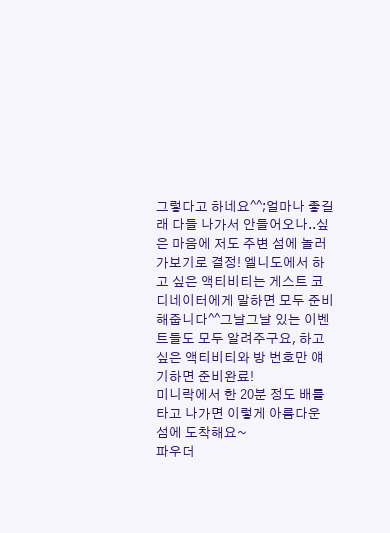그렇다고 하네요^^;얼마나 좋길래 다들 나가서 안들어오나..싶은 마음에 저도 주변 섬에 놀러가보기로 결정! 엘니도에서 하고 싶은 액티비티는 게스트 코디네이터에게 말하면 모두 준비해줍니다^^그날그날 있는 이벤트들도 모두 알려주구요, 하고싶은 액티비티와 방 번호만 얘기하면 준비완료!
미니락에서 한 20분 정도 배를 타고 나가면 이렇게 아름다운 섬에 도착해요~
파우더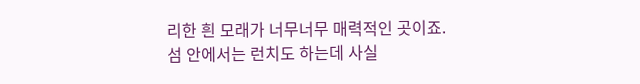리한 흰 모래가 너무너무 매력적인 곳이죠.
섬 안에서는 런치도 하는데 사실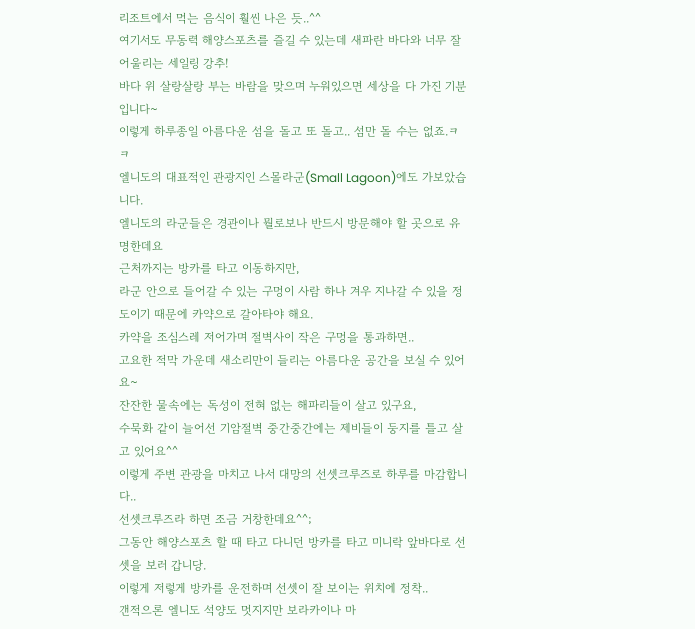리조트에서 먹는 음식이 훨씬 나은 듯..^^
여기서도 무동력 해양스포츠를 즐길 수 있는데 새파란 바다와 너무 잘 어울리는 세일링 강추!
바다 위 살랑살랑 부는 바람을 맞으며 누워있으면 세상을 다 가진 기분입니다~
이렇게 하루종일 아름다운 섬을 돌고 또 돌고.. 섬만 돌 수는 없죠.ㅋㅋ
엘니도의 대표적인 관광지인 스몰라군(Small Lagoon)에도 가보았습니다.
엘니도의 라군들은 경관이나 뭘로보나 반드시 방문해야 할 곳으로 유명한데요
근처까지는 방카를 타고 이동하지만,
라군 안으로 들어갈 수 있는 구멍이 사람 하나 겨우 지나갈 수 있을 정도이기 때문에 카약으로 갈아타야 해요.
카약을 조심스레 저어가며 절벽사이 작은 구멍을 통과하면..
고요한 적막 가운데 새소리만이 들리는 아름다운 공간을 보실 수 있어요~
잔잔한 물속에는 독성이 전혀 없는 해파리들이 살고 있구요,
수묵화 같이 늘어선 기암절벽 중간중간에는 제비들이 둥지를 틀고 살고 있어요^^
이렇게 주변 관광을 마치고 나서 대망의 선셋크루즈로 하루를 마감합니다..
선셋크루즈라 하면 조금 거창한데요^^;
그동안 해양스포츠 할 때 타고 다니던 방카를 타고 미니락 앞바다로 선셋을 보러 갑니당.
이렇게 저렇게 방카를 운전하며 선셋이 잘 보이는 위치에 정착..
갠적으론 엘니도 석양도 멋지지만 보라카이나 마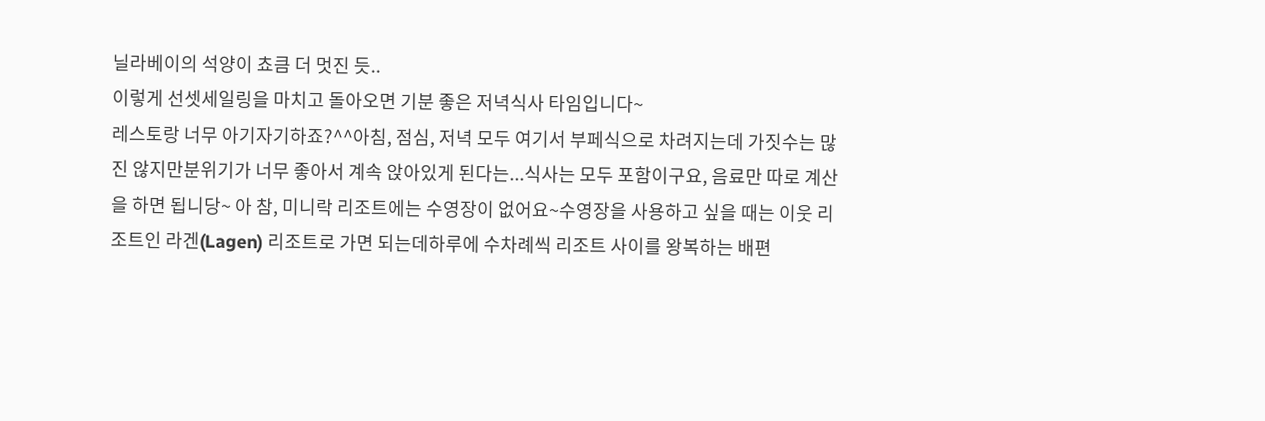닐라베이의 석양이 쵸큼 더 멋진 듯..
이렇게 선셋세일링을 마치고 돌아오면 기분 좋은 저녁식사 타임입니다~
레스토랑 너무 아기자기하죠?^^아침, 점심, 저녁 모두 여기서 부페식으로 차려지는데 가짓수는 많진 않지만분위기가 너무 좋아서 계속 앉아있게 된다는...식사는 모두 포함이구요, 음료만 따로 계산을 하면 됩니당~ 아 참, 미니락 리조트에는 수영장이 없어요~수영장을 사용하고 싶을 때는 이웃 리조트인 라겐(Lagen) 리조트로 가면 되는데하루에 수차례씩 리조트 사이를 왕복하는 배편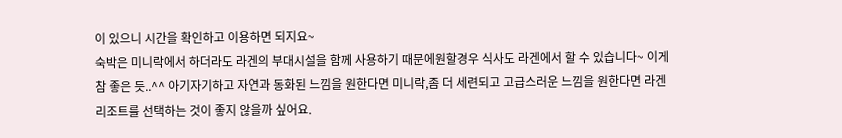이 있으니 시간을 확인하고 이용하면 되지요~
숙박은 미니락에서 하더라도 라겐의 부대시설을 함께 사용하기 때문에원할경우 식사도 라겐에서 할 수 있습니다~ 이게 참 좋은 듯..^^ 아기자기하고 자연과 동화된 느낌을 원한다면 미니락,좀 더 세련되고 고급스러운 느낌을 원한다면 라겐 리조트를 선택하는 것이 좋지 않을까 싶어요.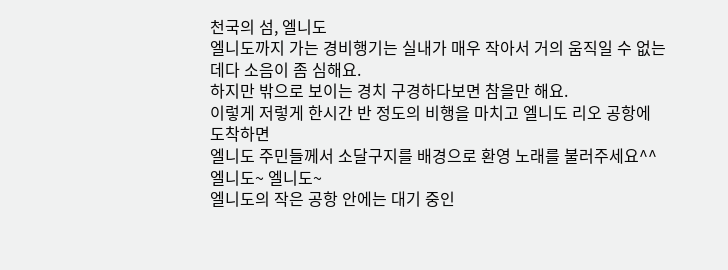천국의 섬, 엘니도
엘니도까지 가는 경비행기는 실내가 매우 작아서 거의 움직일 수 없는데다 소음이 좀 심해요.
하지만 밖으로 보이는 경치 구경하다보면 참을만 해요.
이렇게 저렇게 한시간 반 정도의 비행을 마치고 엘니도 리오 공항에 도착하면
엘니도 주민들께서 소달구지를 배경으로 환영 노래를 불러주세요^^
엘니도~ 엘니도~
엘니도의 작은 공항 안에는 대기 중인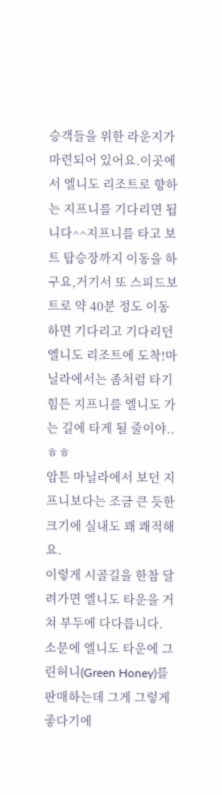승객들을 위한 라운지가 마련되어 있어요.이곳에서 엘니도 리조트로 향하는 지프니를 기다리면 됩니다^^지프니를 타고 보트 탑승장까지 이동을 하구요,거기서 또 스피드보트로 약 40분 정도 이동하면 기다리고 기다리던 엘니도 리조트에 도착!마닐라에서는 좀처럼 타기 힘든 지프니를 엘니도 가는 길에 타게 될 줄이야..ㅎㅎ
암튼 마닐라에서 보던 지프니보다는 조금 큰 듯한 크기에 실내도 꽤 쾌적해요.
이렇게 시골길을 한참 달려가면 엘니도 타운을 거쳐 부두에 다다릅니다.
소문에 엘니도 타운에 그린허니(Green Honey)를 판매하는데 그게 그렇게 좋다기에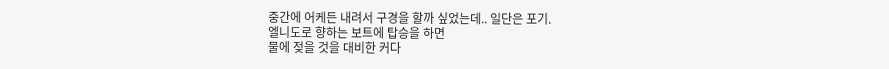중간에 어케든 내려서 구경을 할까 싶었는데.. 일단은 포기.
엘니도로 향하는 보트에 탑승을 하면
물에 젖을 것을 대비한 커다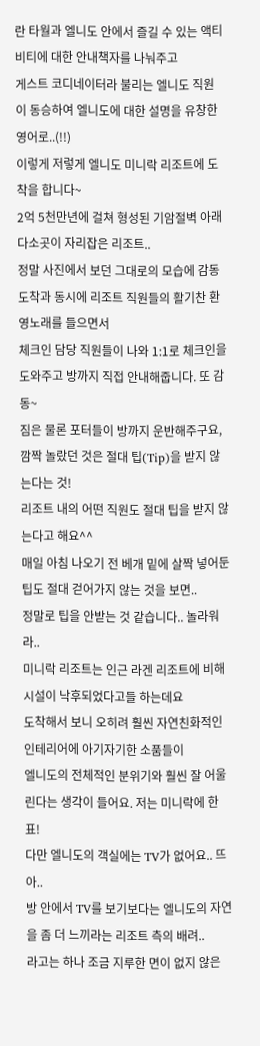란 타월과 엘니도 안에서 즐길 수 있는 액티비티에 대한 안내책자를 나눠주고
게스트 코디네이터라 불리는 엘니도 직원이 동승하여 엘니도에 대한 설명을 유창한 영어로..(!!)
이렇게 저렇게 엘니도 미니락 리조트에 도착을 합니다~
2억 5천만년에 걸쳐 형성된 기암절벽 아래 다소곳이 자리잡은 리조트..
정말 사진에서 보던 그대로의 모습에 감동
도착과 동시에 리조트 직원들의 활기찬 환영노래를 들으면서
체크인 담당 직원들이 나와 1:1로 체크인을 도와주고 방까지 직접 안내해줍니다. 또 감동~
짐은 물론 포터들이 방까지 운반해주구요,
깜짝 놀랐던 것은 절대 팁(Tip)을 받지 않는다는 것!
리조트 내의 어떤 직원도 절대 팁을 받지 않는다고 해요^^
매일 아침 나오기 전 베개 밑에 살짝 넣어둔 팁도 절대 걷어가지 않는 것을 보면..
정말로 팁을 안받는 것 같습니다.. 놀라워라..
미니락 리조트는 인근 라겐 리조트에 비해 시설이 낙후되었다고들 하는데요
도착해서 보니 오히려 훨씬 자연친화적인 인테리어에 아기자기한 소품들이
엘니도의 전체적인 분위기와 훨씬 잘 어울린다는 생각이 들어요. 저는 미니락에 한표!
다만 엘니도의 객실에는 TV가 없어요.. 뜨아..
방 안에서 TV를 보기보다는 엘니도의 자연을 좀 더 느끼라는 리조트 측의 배려..
라고는 하나 조금 지루한 면이 없지 않은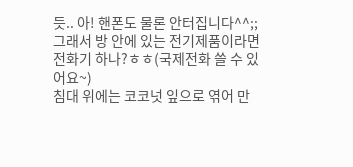듯.. 아! 핸폰도 물론 안터집니다^^;;
그래서 방 안에 있는 전기제품이라면 전화기 하나?ㅎㅎ(국제전화 쓸 수 있어요~)
침대 위에는 코코넛 잎으로 엮어 만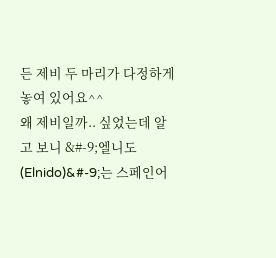든 제비 두 마리가 다정하게 놓여 있어요^^
왜 제비일까.. 싶었는데 알고 보니 &#-9;엘니도(Elnido)&#-9;는 스페인어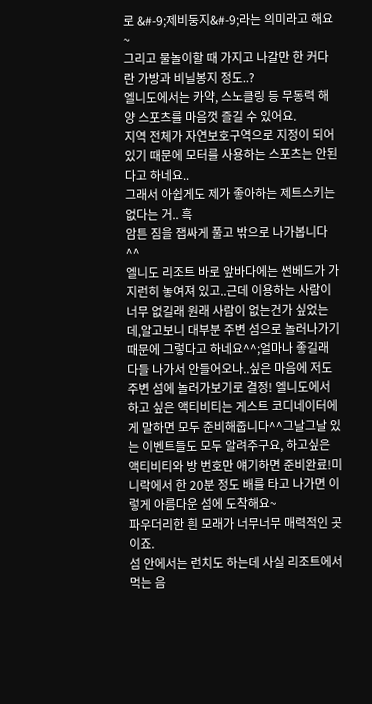로 &#-9;제비둥지&#-9;라는 의미라고 해요~
그리고 물놀이할 때 가지고 나갈만 한 커다란 가방과 비닐봉지 정도..?
엘니도에서는 카약, 스노클링 등 무동력 해양 스포츠를 마음껏 즐길 수 있어요.
지역 전체가 자연보호구역으로 지정이 되어 있기 때문에 모터를 사용하는 스포츠는 안된다고 하네요..
그래서 아쉽게도 제가 좋아하는 제트스키는 없다는 거.. 흑
암튼 짐을 잽싸게 풀고 밖으로 나가봅니다^^
엘니도 리조트 바로 앞바다에는 썬베드가 가지런히 놓여져 있고..근데 이용하는 사람이 너무 없길래 원래 사람이 없는건가 싶었는데,알고보니 대부분 주변 섬으로 놀러나가기 때문에 그렇다고 하네요^^;얼마나 좋길래 다들 나가서 안들어오나..싶은 마음에 저도 주변 섬에 놀러가보기로 결정! 엘니도에서 하고 싶은 액티비티는 게스트 코디네이터에게 말하면 모두 준비해줍니다^^그날그날 있는 이벤트들도 모두 알려주구요, 하고싶은 액티비티와 방 번호만 얘기하면 준비완료!미니락에서 한 20분 정도 배를 타고 나가면 이렇게 아름다운 섬에 도착해요~
파우더리한 흰 모래가 너무너무 매력적인 곳이죠.
섬 안에서는 런치도 하는데 사실 리조트에서 먹는 음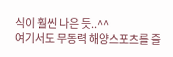식이 훨씬 나은 듯..^^
여기서도 무동력 해양스포츠를 즐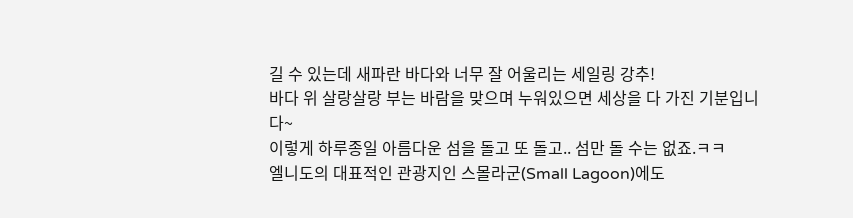길 수 있는데 새파란 바다와 너무 잘 어울리는 세일링 강추!
바다 위 살랑살랑 부는 바람을 맞으며 누워있으면 세상을 다 가진 기분입니다~
이렇게 하루종일 아름다운 섬을 돌고 또 돌고.. 섬만 돌 수는 없죠.ㅋㅋ
엘니도의 대표적인 관광지인 스몰라군(Small Lagoon)에도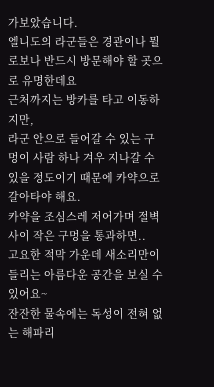가보았습니다.
엘니도의 라군들은 경관이나 뭘로보나 반드시 방문해야 할 곳으로 유명한데요
근처까지는 방카를 타고 이동하지만,
라군 안으로 들어갈 수 있는 구멍이 사람 하나 겨우 지나갈 수 있을 정도이기 때문에 카약으로 갈아타야 해요.
카약을 조심스레 저어가며 절벽사이 작은 구멍을 통과하면..
고요한 적막 가운데 새소리만이 들리는 아름다운 공간을 보실 수 있어요~
잔잔한 물속에는 독성이 전혀 없는 해파리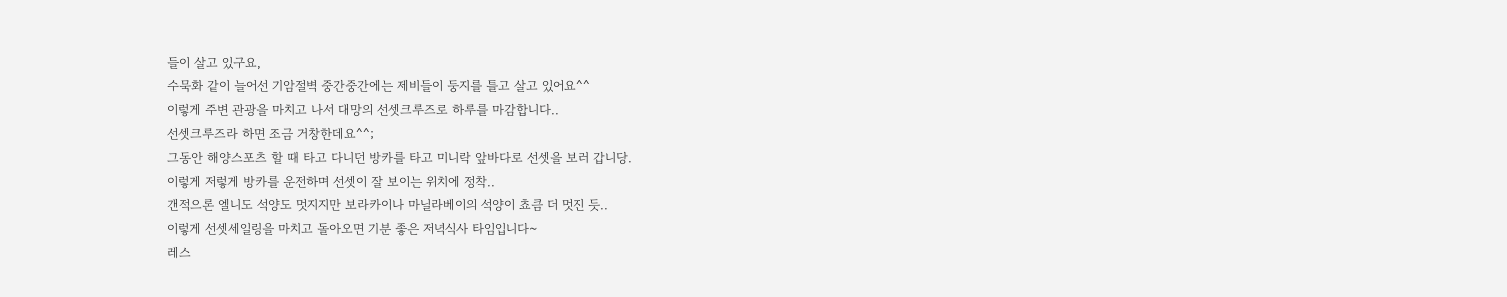들이 살고 있구요,
수묵화 같이 늘어선 기암절벽 중간중간에는 제비들이 둥지를 틀고 살고 있어요^^
이렇게 주변 관광을 마치고 나서 대망의 선셋크루즈로 하루를 마감합니다..
선셋크루즈라 하면 조금 거창한데요^^;
그동안 해양스포츠 할 때 타고 다니던 방카를 타고 미니락 앞바다로 선셋을 보러 갑니당.
이렇게 저렇게 방카를 운전하며 선셋이 잘 보이는 위치에 정착..
갠적으론 엘니도 석양도 멋지지만 보라카이나 마닐라베이의 석양이 쵸큼 더 멋진 듯..
이렇게 선셋세일링을 마치고 돌아오면 기분 좋은 저녁식사 타임입니다~
레스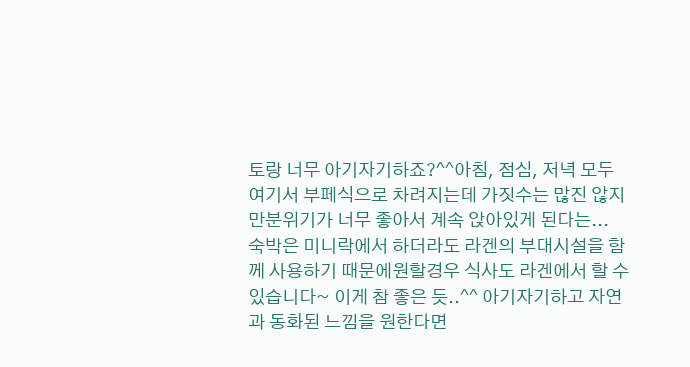토랑 너무 아기자기하죠?^^아침, 점심, 저녁 모두 여기서 부페식으로 차려지는데 가짓수는 많진 않지만분위기가 너무 좋아서 계속 앉아있게 된다는...
숙박은 미니락에서 하더라도 라겐의 부대시설을 함께 사용하기 때문에원할경우 식사도 라겐에서 할 수 있습니다~ 이게 참 좋은 듯..^^ 아기자기하고 자연과 동화된 느낌을 원한다면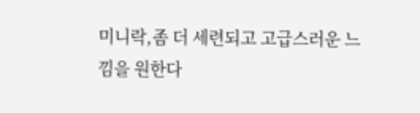미니락,좀 더 세련되고 고급스러운 느낌을 원한다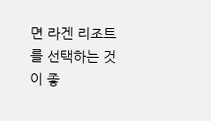면 라겐 리조트를 선택하는 것이 좋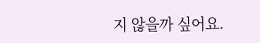지 않을까 싶어요.